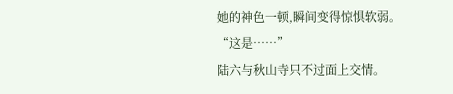她的神色一顿,瞬间变得惊惧软弱。
“这是……”
陆六与秋山寺只不过面上交情。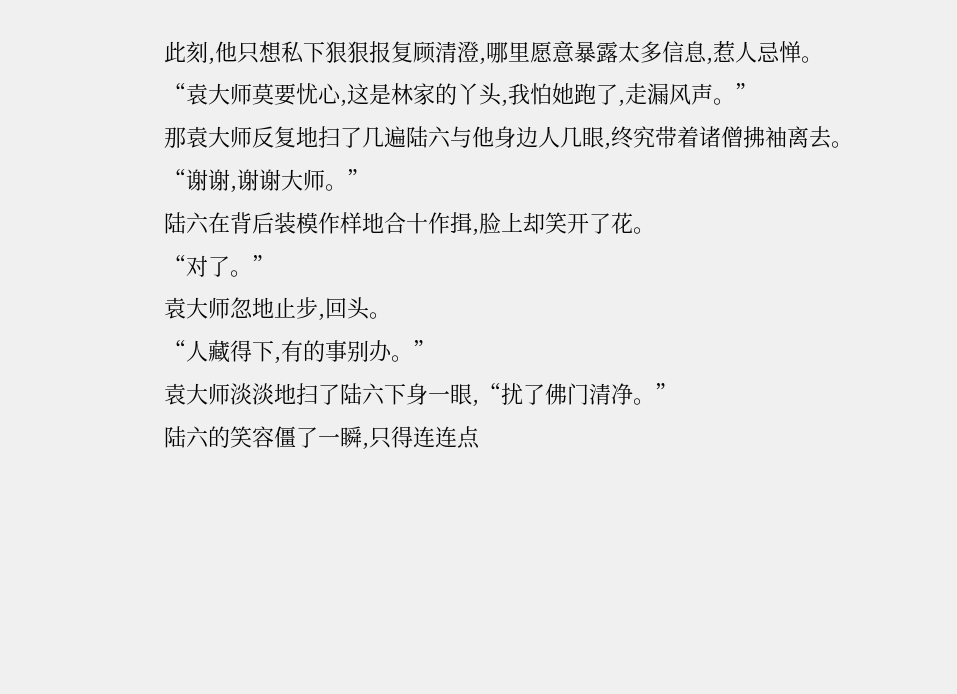此刻,他只想私下狠狠报复顾清澄,哪里愿意暴露太多信息,惹人忌惮。
“袁大师莫要忧心,这是林家的丫头,我怕她跑了,走漏风声。”
那袁大师反复地扫了几遍陆六与他身边人几眼,终究带着诸僧拂袖离去。
“谢谢,谢谢大师。”
陆六在背后装模作样地合十作揖,脸上却笑开了花。
“对了。”
袁大师忽地止步,回头。
“人藏得下,有的事别办。”
袁大师淡淡地扫了陆六下身一眼,“扰了佛门清净。”
陆六的笑容僵了一瞬,只得连连点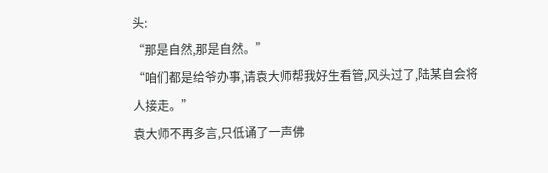头:
“那是自然,那是自然。”
“咱们都是给爷办事,请袁大师帮我好生看管,风头过了,陆某自会将人接走。”
袁大师不再多言,只低诵了一声佛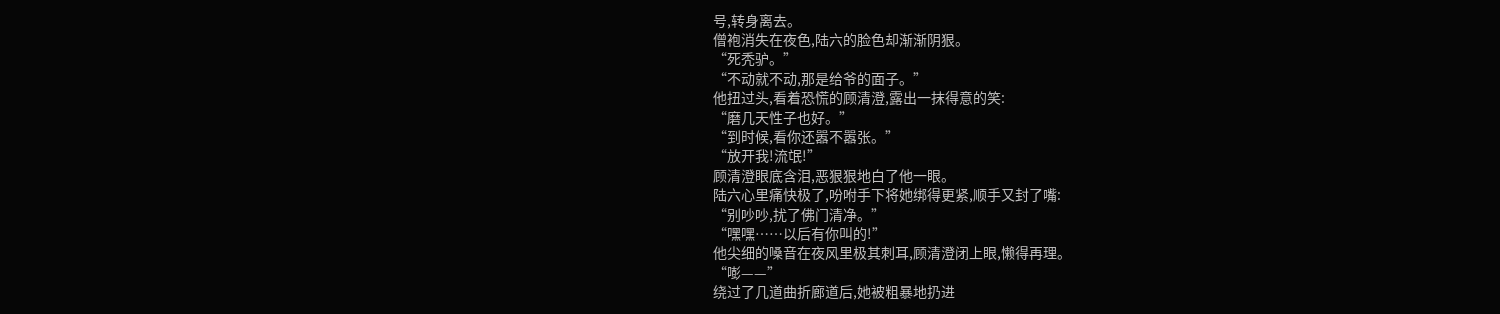号,转身离去。
僧袍消失在夜色,陆六的脸色却渐渐阴狠。
“死秃驴。”
“不动就不动,那是给爷的面子。”
他扭过头,看着恐慌的顾清澄,露出一抹得意的笑:
“磨几天性子也好。”
“到时候,看你还嚣不嚣张。”
“放开我!流氓!”
顾清澄眼底含泪,恶狠狠地白了他一眼。
陆六心里痛快极了,吩咐手下将她绑得更紧,顺手又封了嘴:
“别吵吵,扰了佛门清净。”
“嘿嘿……以后有你叫的!”
他尖细的嗓音在夜风里极其刺耳,顾清澄闭上眼,懒得再理。
“嘭——”
绕过了几道曲折廊道后,她被粗暴地扔进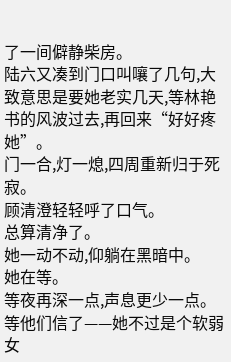了一间僻静柴房。
陆六又凑到门口叫嚷了几句,大致意思是要她老实几天,等林艳书的风波过去,再回来“好好疼她”。
门一合,灯一熄,四周重新归于死寂。
顾清澄轻轻呼了口气。
总算清净了。
她一动不动,仰躺在黑暗中。
她在等。
等夜再深一点,声息更少一点。
等他们信了——她不过是个软弱女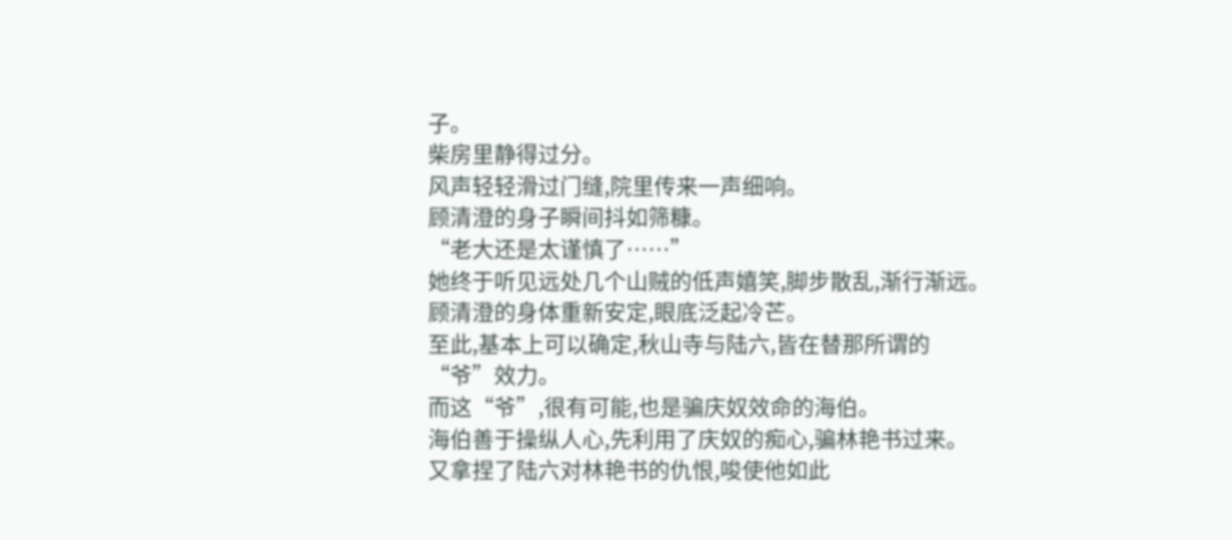子。
柴房里静得过分。
风声轻轻滑过门缝,院里传来一声细响。
顾清澄的身子瞬间抖如筛糠。
“老大还是太谨慎了……”
她终于听见远处几个山贼的低声嬉笑,脚步散乱,渐行渐远。
顾清澄的身体重新安定,眼底泛起冷芒。
至此,基本上可以确定,秋山寺与陆六,皆在替那所谓的“爷”效力。
而这“爷”,很有可能,也是骗庆奴效命的海伯。
海伯善于操纵人心,先利用了庆奴的痴心,骗林艳书过来。
又拿捏了陆六对林艳书的仇恨,唆使他如此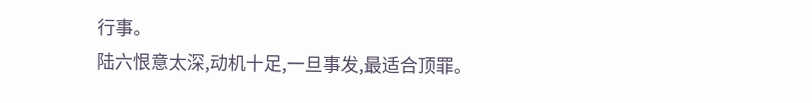行事。
陆六恨意太深,动机十足,一旦事发,最适合顶罪。